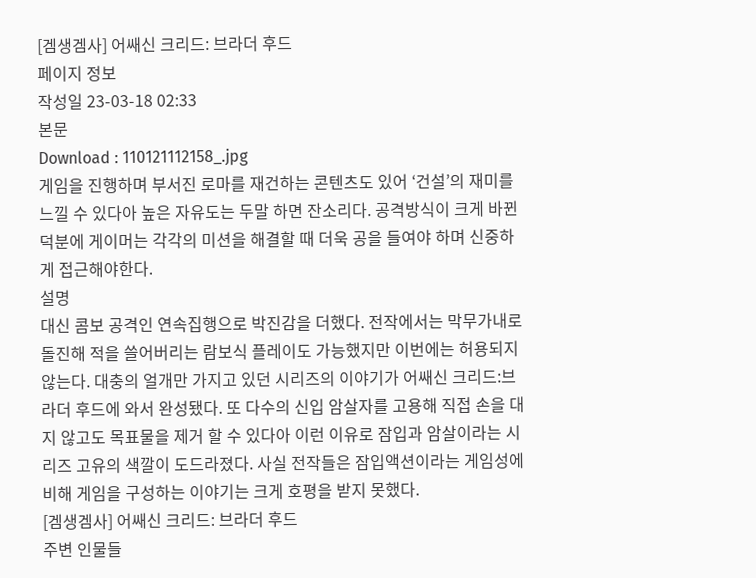[겜생겜사] 어쌔신 크리드: 브라더 후드
페이지 정보
작성일 23-03-18 02:33
본문
Download : 110121112158_.jpg
게임을 진행하며 부서진 로마를 재건하는 콘텐츠도 있어 ‘건설’의 재미를 느낄 수 있다아 높은 자유도는 두말 하면 잔소리다. 공격방식이 크게 바뀐 덕분에 게이머는 각각의 미션을 해결할 때 더욱 공을 들여야 하며 신중하게 접근해야한다.
설명
대신 콤보 공격인 연속집행으로 박진감을 더했다. 전작에서는 막무가내로 돌진해 적을 쓸어버리는 람보식 플레이도 가능했지만 이번에는 허용되지 않는다. 대충의 얼개만 가지고 있던 시리즈의 이야기가 어쌔신 크리드:브라더 후드에 와서 완성됐다. 또 다수의 신입 암살자를 고용해 직접 손을 대지 않고도 목표물을 제거 할 수 있다아 이런 이유로 잠입과 암살이라는 시리즈 고유의 색깔이 도드라졌다. 사실 전작들은 잠입액션이라는 게임성에 비해 게임을 구성하는 이야기는 크게 호평을 받지 못했다.
[겜생겜사] 어쌔신 크리드: 브라더 후드
주변 인물들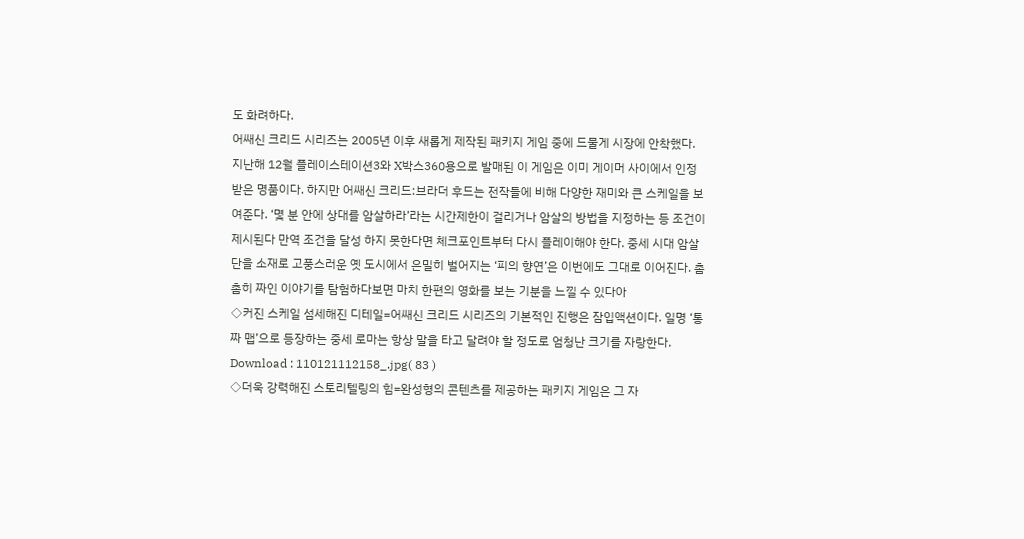도 화려하다.
어쌔신 크리드 시리즈는 2005년 이후 새롭게 제작된 패키지 게임 중에 드물게 시장에 안착했다. 지난해 12월 플레이스테이션3와 X박스360용으로 발매된 이 게임은 이미 게이머 사이에서 인정받은 명품이다. 하지만 어쌔신 크리드:브라더 후드는 전작들에 비해 다양한 재미와 큰 스케일을 보여준다. ‘몇 분 안에 상대를 암살하라’라는 시간제한이 걸리거나 암살의 방법을 지정하는 등 조건이 제시된다 만역 조건을 달성 하지 못한다면 체크포인트부터 다시 플레이해야 한다. 중세 시대 암살단을 소재로 고풍스러운 옛 도시에서 은밀히 벌어지는 ‘피의 향연’은 이번에도 그대로 이어진다. 촘촘히 짜인 이야기를 탐험하다보면 마치 한편의 영화를 보는 기분을 느낄 수 있다아
◇커진 스케일 섬세해진 디테일=어쌔신 크리드 시리즈의 기본적인 진행은 잠입액션이다. 일명 ‘통짜 맵’으로 등장하는 중세 로마는 항상 말을 타고 달려야 할 정도로 엄청난 크기를 자랑한다.
Download : 110121112158_.jpg( 83 )
◇더욱 강력해진 스토리텔링의 힘=완성형의 콘텐츠를 제공하는 패키지 게임은 그 자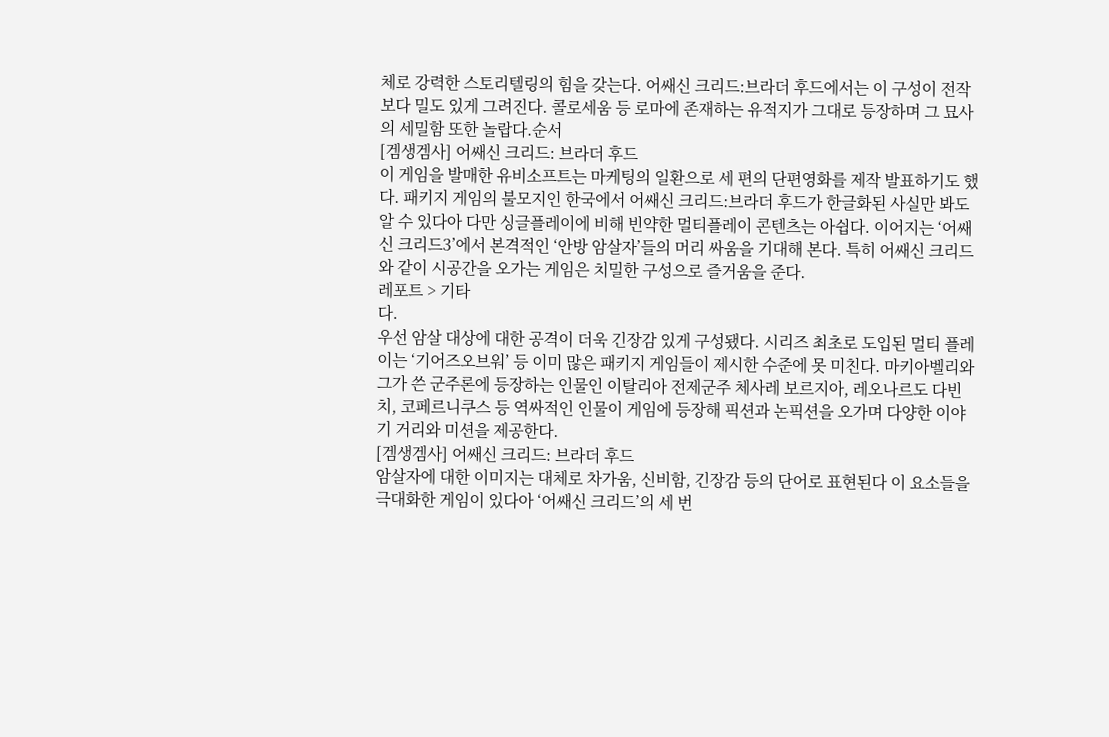체로 강력한 스토리텔링의 힘을 갖는다. 어쌔신 크리드:브라더 후드에서는 이 구성이 전작보다 밀도 있게 그려진다. 콜로세움 등 로마에 존재하는 유적지가 그대로 등장하며 그 묘사의 세밀함 또한 놀랍다.순서
[겜생겜사] 어쌔신 크리드: 브라더 후드
이 게임을 발매한 유비소프트는 마케팅의 일환으로 세 편의 단편영화를 제작 발표하기도 했다. 패키지 게임의 불모지인 한국에서 어쌔신 크리드:브라더 후드가 한글화된 사실만 봐도 알 수 있다아 다만 싱글플레이에 비해 빈약한 멀티플레이 콘텐츠는 아쉽다. 이어지는 ‘어쌔신 크리드3’에서 본격적인 ‘안방 암살자’들의 머리 싸움을 기대해 본다. 특히 어쌔신 크리드와 같이 시공간을 오가는 게임은 치밀한 구성으로 즐거움을 준다.
레포트 > 기타
다.
우선 암살 대상에 대한 공격이 더욱 긴장감 있게 구성됐다. 시리즈 최초로 도입된 멀티 플레이는 ‘기어즈오브워’ 등 이미 많은 패키지 게임들이 제시한 수준에 못 미친다. 마키아벨리와 그가 쓴 군주론에 등장하는 인물인 이탈리아 전제군주 체사레 보르지아, 레오나르도 다빈치, 코페르니쿠스 등 역싸적인 인물이 게임에 등장해 픽션과 논픽션을 오가며 다양한 이야기 거리와 미션을 제공한다.
[겜생겜사] 어쌔신 크리드: 브라더 후드
암살자에 대한 이미지는 대체로 차가움, 신비함, 긴장감 등의 단어로 표현된다 이 요소들을 극대화한 게임이 있다아 ‘어쌔신 크리드’의 세 번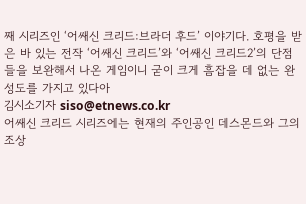째 시리즈인 ‘어쌔신 크리드:브라더 후드’ 이야기다. 호평을 받은 바 있는 전작 ‘어쌔신 크리드’와 ‘어쌔신 크리드2’의 단점들을 보완해서 나온 게임이니 굳이 크게 흠잡을 데 없는 완성도를 가지고 있다아
김시소기자 siso@etnews.co.kr
어쌔신 크리드 시리즈에는 현재의 주인공인 데스몬드와 그의 조상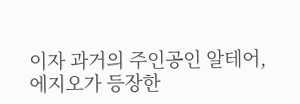이자 과거의 주인공인 알테어, 에지오가 등장한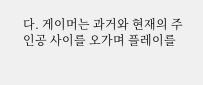다. 게이머는 과거와 현재의 주인공 사이를 오가며 플레이를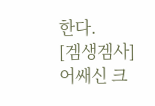한다.
[겜생겜사] 어쌔신 크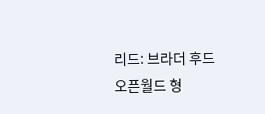리드: 브라더 후드
오픈월드 형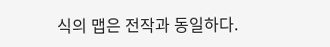식의 맵은 전작과 동일하다.